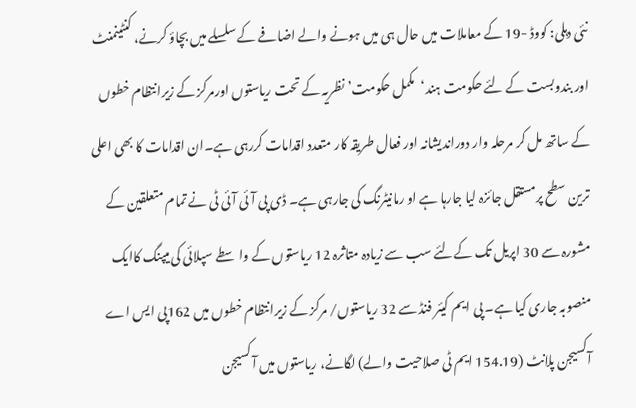نئی دہلی: کووڈ -19 کے معاملات میں حال ہی میں ہونے والے اضافے کے سلسلے میں بچاؤ کرنے، کنٹینمنٹ اور بندوبست کے لئے حکومت ہند‘مکمل حکومت’ نظریہ کے تحت ریاستوں اورمرکز کے زیرانتظام خطوں کے ساتھ مل کر مرحلہ وار دوراندیشانہ اور فعال طریقہ کار متعدد اقدامات کررہی ہے۔ان اقدامات کا بھی اعلی ترین سطح پرمستقل جائزہ لیا جارہا ہے او رمانیٹرنگ کی جارہی ہے۔ ڈی پی آئی آئی ٹی نے تمام متعلقین کے مشورہ سے 30 اپریل تک کےلئے سب سے زیادہ متاثرہ 12 ریاستوں کے واسطے سپلائی کی میپنگ کاایک منصوبہ جاری کیا ہے۔ پی ایم کیئر فنڈ سے 32 ریاستوں/ مرکز کے زیرانتظام خطوں میں 162پی ایس اے آکسیجن پلانٹ (154.19 ایم ٹی صلاحیت والے) لگانے، ریاستوں میں آکسیجن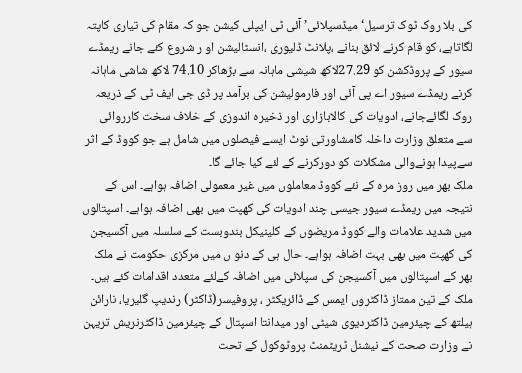کی بلا روک ٹوک ترسیل‘ میڈسپلائی’ آئی ٹی ایپلی کیشن جو کہ مقام کی تیاری کاپتہ لگاتاہے، کو قام کرنے لائق بنانے ،پلانٹ ڈلیوری ،انسٹالیشن او ر شروع کئے جانے ریمڈے سیور کے پروڈکشن کو 27.29لاکھ شیشی ماہانہ سے بڑھاکر 74.10 لاکھ شاشی ماہانہ کرنے ریمڈے سیور اے پی آئی اور فارمولیشن کی برآمد پر ڈی جی ایف ٹی کے ذریعہ روک لگائےجانے، ادویات کی کالابازاری اور ذخیرہ اندوزی کے خلاف سخت کارروائی سے متعلق وزارت داخلہ کامشاورتی نوٹ ایسے فیصلوں میں شامل ہے جو کووڈ کے اثر سےپیدا ہونےوالی مشکلات کو دورکرنے کے لئے کیا جائے گا۔
ملک بھر میں روز مرہ کے نئے کووڈ معاملوں میں غیر معمولی اضافہ ہواہے۔ اس کے نتیجہ میں ریمڈے سیور جیسی چند ادویات کی کھپت میں بھی اضافہ ہواہے۔ اسپتالوں میں شدید علامات والے کووڈ مریضوں کے کلینیکل بندوبست کے سلسلہ میں آکسیجن کی کھپت میں بھی بہت اضافہ ہواہے۔ حال ہی کے دنو ں میں مرکزی حکومت نے ملک بھر کے اسپتالوں میں آکسیجن کی سپلائی میں اضافہ کےلئے متعدد اقدامات کئے ہیں۔
ملک کے تین ممتاز ڈاکٹروں ایمس کے ڈائریکٹر ، پروفیسر(ڈاکٹر) رندیپ گلیریا، نارائن ہیلتھ کے چیئرمین ڈاکٹردیوی شیٹی اور میدانتا اسپتال کے چیئرمین ڈاکٹرنریش تریہن نے وزارت صحت کے نیشنل ٹریٹمنٹ پروٹوکول کے تحت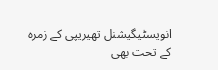انویسٹیگیشنل تھیریپی کے زمرہ کے تحت بھی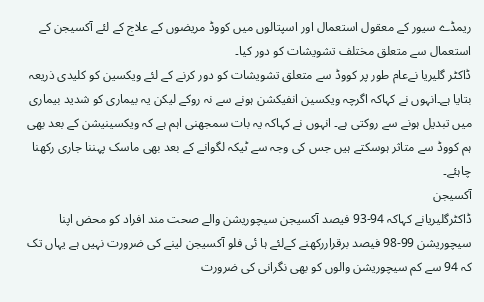ریمڈے سیور کے معقول استعمال اور اسپتالوں میں کووڈ مریضوں کے علاج کے لئے آکسیجن کے استعمال سے متعلق مختلف تشویشات کو دور کیا۔
ڈاکٹر گلیریا نےعام طور پر کووڈ سے متعلق تشویشات کو دور کرنے کے لئے ویکسین کو کلیدی ذریعہ بتایا ہے۔انہوں نے کہاکہ اگرچہ ویکسین انفیکشن ہونے سے نہ روکے لیکن یہ بیماری کو شدید بیماری میں تبدیل ہونے سے روکتی ہے۔ انہوں نے کہاکہ یہ بات سمجھنی اہم ہے کہ ویکسینیشن کے بعد بھی ہم کووڈ سے متاثر ہوسکتے ہیں جس کی وجہ سے ٹیکہ لگوانے کے بعد بھی ماسک پہننا جاری رکھنا چاہئے۔
آکسیجن
ڈاکٹرگلیریانے کہاکہ 94-93 فیصد آکسیجن سیچوریشن والے صحت مند افراد کو محض اپنا سیچوریشن 99-98 فیصد برقراررکھنے کےلئے ہا ئی فلو آکسیجن لینے کی ضرورت نہیں ہے یہاں تک کہ 94 سے کم سیچوریشن والوں کو بھی نگرانی کی ضرورت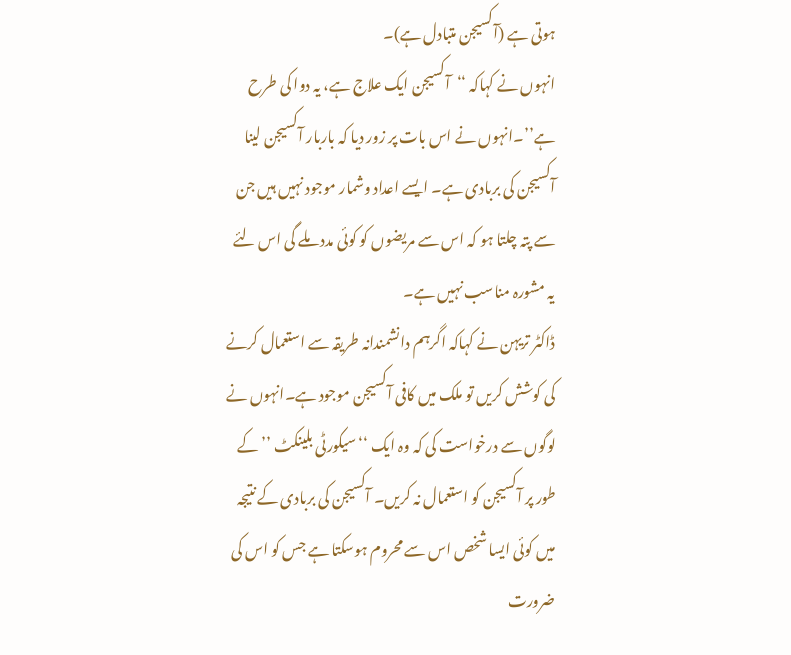ہوتی ہے (آکسیجن متبادل ہے)۔
انہوں نے کہاکہ ‘‘آکسیجن ایک علاج ہے، یہ دوا کی طرح ہے’’۔انہوں نے اس بات پر زور دیا کہ باربار آکسیجن لینا آکسیجن کی بربادی ہے۔ ایسے اعداد وشمار موجود نہیں ہیں جن سے پتہ چلتا ہو کہ اس سے مریضوں کو کوئی مدد ملے گی اس لئے یہ مشورہ مناسب نہیں ہے۔
ڈاکٹر تریہن نے کہاکہ اگرہم دانشمندانہ طریقہ سے استعمال کرنے کی کوشش کریں تو ملک میں کافی آکسیجن موجود ہے۔انہوں نے لوگوں سے درخواست کی کہ وہ ایک ‘‘سیکورٹی بلینکٹ ’’کے طور پر آکسیجن کو استعمال نہ کریں۔ آکسیجن کی بربادی کے نتیجہ میں کوئی ایسا شخص اس سے محروم ہوسکتا ہے جس کو اس کی ضرورت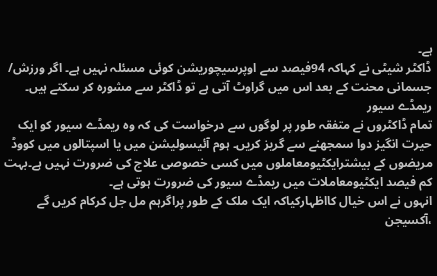ہے۔
ڈاکٹر شیٹی نے کہاکہ 94فیصد سے اوپرسیچوریشن کوئی مسئلہ نہیں ہے۔ اگر ورزش/ جسمانی محنت کے بعد اس میں گراوٹ آتی ہے تو ڈاکٹر سے مشورہ کر سکتے ہیں۔
ریمڈے سیور
تمام ڈاکٹروں نے متفقہ طور پر لوگوں سے درخواست کی کہ وہ ریمڈے سیور کو ایک حیرت انگیز دوا سمجھنے سے گریز کریں۔ ہوم آئیسولیشن میں یا اسپتالوں میں کووڈ مریضوں کے بیشترایکٹیومعاملوں میں کسی خصوصی علاج کی ضرورت نہیں ہے۔بہت کم فیصد ایکٹیومعاملات میں ریمڈے سیور کی ضرورت ہوتی ہے۔
انہوں نے اس خیال کااظہارکیاکہ ایک ملک کے طور پراگرہم مل جل کرکام کریں گے ،آکسیجن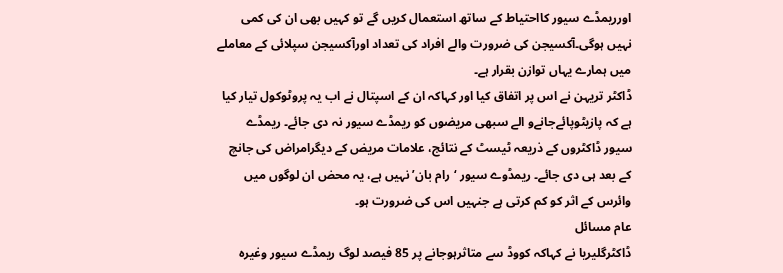اورریمڈے سیور کااحتیاط کے ساتھ استعمال کریں گے تو کہیں بھی ان کی کمی نہیں ہوگی۔آکسیجن کی ضرورت والے افراد کی تعداد اورآکسیجن سپلائی کے معاملے میں ہمارے یہاں توازن بقرار ہے۔
ڈاکٹر تریہن نے اس پر اتفاق کیا اور کہاکہ ان کے اسپتال نے اب یہ پروٹوکول تیار کیا ہے کہ پازیٹوپائےجانےو الے سبھی مریضوں کو ریمڈے سیور نہ دی جائے۔ ریمڈے سیور ڈاکٹروں کے ذریعہ ٹیسٹ کے نتائج، علامات مریض کے دیگرامراض کی جانچ کے بعد ہی دی جائے۔ ریمڈوے سیور ‘رام بان’ نہیں ہے، یہ محض ان لوگوں میں وائرس کے اثر کو کم کرتی ہے جنہیں اس کی ضرورت ہو۔
عام مسائل
ڈاکٹرگلیریا نے کہاکہ کووڈ سے متاثرہوجانے پر 85 فیصد لوگ ریمڈے سیور وغیرہ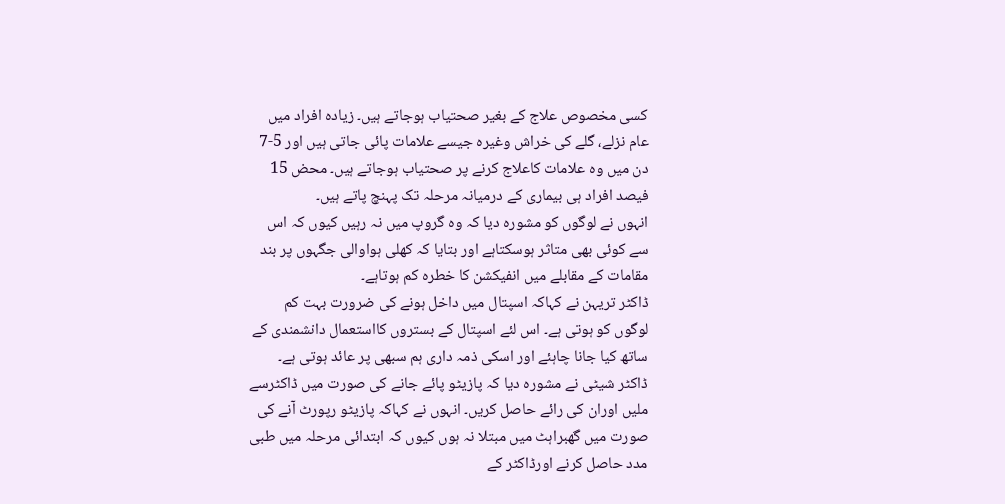کسی مخصوص علاج کے بغیر صحتیاب ہوجاتے ہیں۔ زیادہ افراد میں عام نزلے، گلے کی خراش وغیرہ جیسے علامات پائی جاتی ہیں اور 5-7 دن میں وہ علامات کاعلاج کرنے پر صحتیاب ہوجاتے ہیں۔ محض 15 فیصد افراد ہی بیماری کے درمیانہ مرحلہ تک پہنچ پاتے ہیں۔
انہوں نے لوگوں کو مشورہ دیا کہ وہ گروپ میں نہ رہیں کیوں کہ اس سے کوئی بھی متاثر ہوسکتاہے اور بتایا کہ کھلی ہواوالی جگہوں پر بند مقامات کے مقابلے میں انفیکشن کا خطرہ کم ہوتاہے۔
ڈاکٹر تریہن نے کہاکہ اسپتال میں داخل ہونے کی ضرورت بہت کم لوگوں کو ہوتی ہے۔ اس لئے اسپتال کے بستروں کااستعمال دانشمندی کے ساتھ کیا جانا چاہئے اور اسکی ذمہ داری ہم سبھی پر عائد ہوتی ہے۔
ڈاکٹر شیٹی نے مشورہ دیا کہ پازیٹو پائے جانے کی صورت میں ڈاکٹرسے ملیں اوران کی رائے حاصل کریں۔ انہوں نے کہاکہ پازیٹو رپورٹ آنے کی صورت میں گھبراہٹ میں مبتلا نہ ہوں کیوں کہ ابتدائی مرحلہ میں طبی مدد حاصل کرنے اورڈاکٹر کے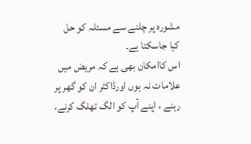مشورہ پر چلنے سے مسئلہ کو حل کیا جاسکتا ہے۔
اس کاامکان بھی ہے کہ مریض میں علامات نہ ہوں اورڈاکٹر ان کو گھر پر رہنے ، اپنے آپ کو الگ تھلگ کرنے،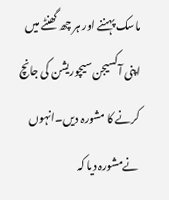ماسک پہننے اور ہر چھ گھنٹے میں اپنی آکسیجن سیچوریشن کی جانچ کرنے کا مشورہ دیں۔انہوں نےمشورہ دیا کہ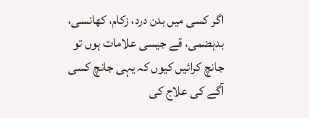اگر کسی میں بدن درد، زکام، کھانسی، بدہضمی، قے جیسی علامات ہوں تو جانچ کرائیں کیوں کہ یہی جانچ کسی آگے کی علاج کی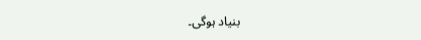بنیاد ہوگی۔